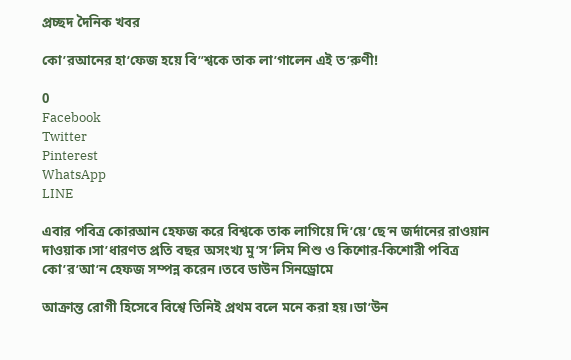প্রচ্ছদ দৈনিক খবর

কো’রআনের হা’ফেজ হয়ে বি”শ্বকে তাক লা’গালেন এই ত’রুণী!

0
Facebook
Twitter
Pinterest
WhatsApp
LINE

এবার পবিত্র কোরআন হেফজ করে বিশ্বকে তাক লাগিয়ে দি’য়ে’ছে’ন জর্দানের রাওয়ান দাওয়াক।সা’ধারণত প্রতি বছর অসংখ্য মু’স’লিম শিশু ও কিশোর-কিশোরী পবিত্র কো’র’আ’ন হেফজ সম্পন্ন করেন।তবে ডাউন সিনড্রোমে

আক্রান্ত রোগী হিসেবে বিশ্বে তিনিই প্রথম বলে মনে করা হয়।ডা’উন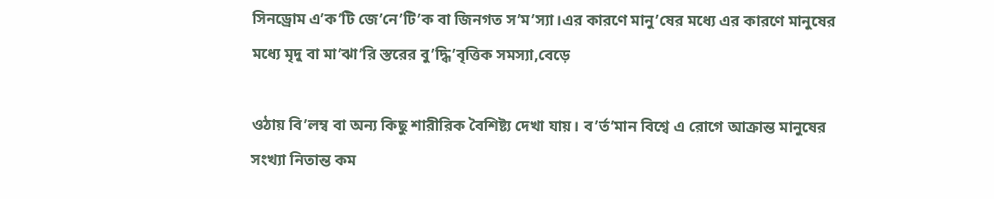সিনড্রোম এ’ক’টি জে’নে’টি’ক বা জিনগত স’ম’স্যা।এর কারণে মানু’ষের মধ্যে এর কারণে মানুষের মধ্যে মৃদু বা মা’ঝা’রি স্তরের বু’দ্ধি’বৃত্তিক সমস্যা,বেড়ে

ওঠায় বি’লম্ব বা অন্য কিছু শারীরিক বৈশিষ্ট্য দেখা যায়। ব’র্ত’মান বিশ্বে এ রোগে আক্রান্ত মানুষের সংখ্যা নিতান্ত কম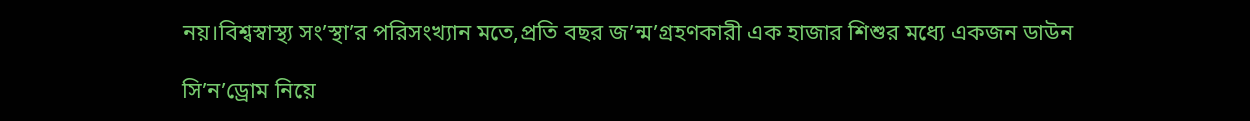নয়।বিশ্বস্বাস্থ্য সং’স্থা’র পরিসংখ্যান মতে,প্রতি বছর জ’ন্ম’গ্রহণকারী এক হাজার শিশুর মধ্যে একজন ডাউন

সি’ন’ড্রোম নিয়ে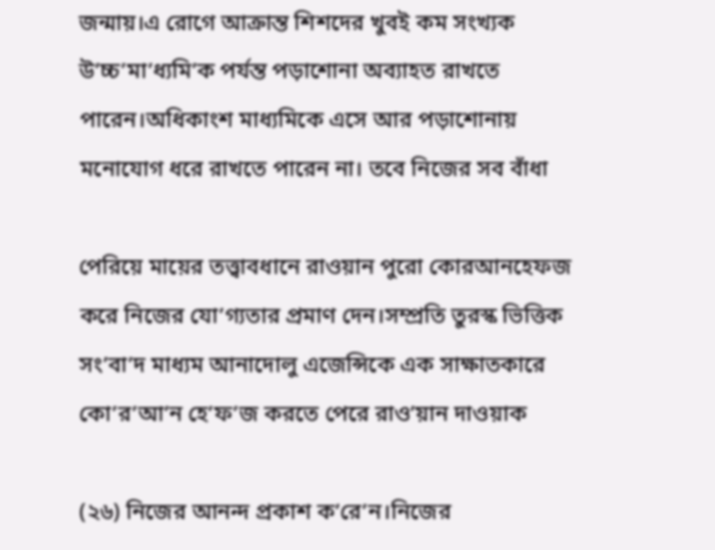জন্মায়।এ রোগে আক্রান্ত শিশদের খুবই কম সংখ্যক উ’চ্চ’মা’ধ্যমি’ক পর্যন্ত পড়াশোনা অব্যাহত রাখতে পারেন।অধিকাংশ মাধ্যমিকে এসে আর পড়াশোনায় মনোযোগ ধরে রাখতে পারেন না। তবে নিজের সব বাঁধা

পেরিয়ে মায়ের তত্ত্বাবধানে রাওয়ান পুরো কোরআনহেফজ করে নিজের যো’গ্যতার প্রমাণ দেন।সম্প্রতি তুরস্ক ভিত্তিক সং’বা’দ মাধ্যম আনাদোলু এজেন্সিকে এক সাক্ষাতকারে কো’র’আ’ন হে’ফ’জ করতে পেরে রাও’য়ান দাওয়াক

(২৬) নিজের আনন্দ প্রকাশ ক’রে’ন।নিজের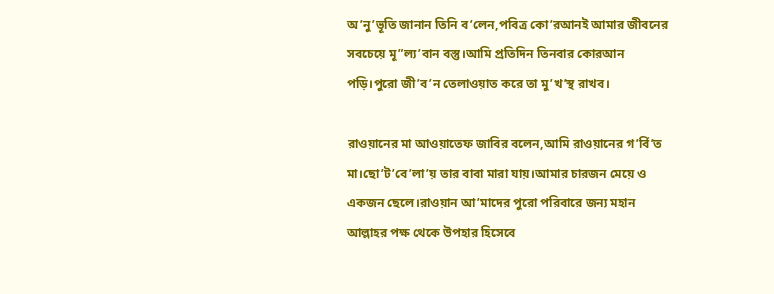অ’নু’ভূতি জানান তিনি ব’লেন,পবিত্র কো’রআনই আমার জীবনের সবচেয়ে মূ”ল্য’বান বস্তু।আমি প্রতিদিন তিনবার কোরআন পড়ি।পুরো জী’ব’ন তেলাওয়াত করে তা মু’খ’স্থ রাখব।

রাওয়ানের মা আওয়াতেফ জাবির বলেন,আমি রাওয়ানের গ’র্বি’ত মা।ছো’ট’বে’লা’য় তার বাবা মারা যায়।আমার চারজন মেয়ে ও একজন ছেলে।রাওয়ান আ’মাদের পুরো পরিবারে জন্য মহান আল্লাহর পক্ষ থেকে উপহার হিসেবে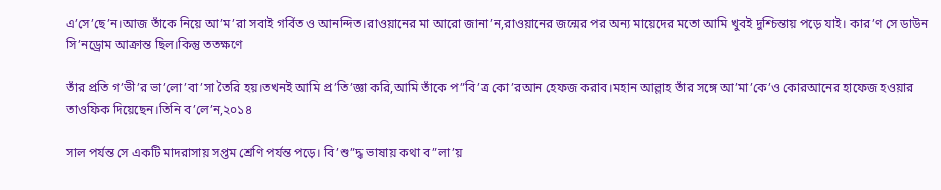এ’সে’ছে’ন।আজ তাঁকে নিয়ে আ’ম’রা সবাই গর্বিত ও আনন্দিত।রাওয়ানের মা আরো জানা’ন,রাওয়ানের জন্মের পর অন্য মায়েদের মতো আমি খুবই দুশ্চিন্তায় পড়ে যাই। কার’ণ সে ডাউন সি’নড্রোম আক্রান্ত ছিল।কিন্তু ততক্ষণে

তাঁর প্রতি গ’ভী’র ভা’লো’বা’সা তৈরি হয়।তখনই আমি প্র’তি’জ্ঞা করি,আমি তাঁকে প”বি’ত্র কো’রআন হেফজ করাব।মহান আল্লাহ তাঁর সঙ্গে আ’মা’কে’ও কোরআনের হাফেজ হওয়ার তাওফিক দিয়েছেন।তিনি ব’লে’ন,২০১৪

সাল পর্যন্ত সে একটি মাদরাসায় সপ্তম শ্রেণি পর্যন্ত পড়ে। বি’শু”দ্ধ ভাষায় কথা ব”লা’য়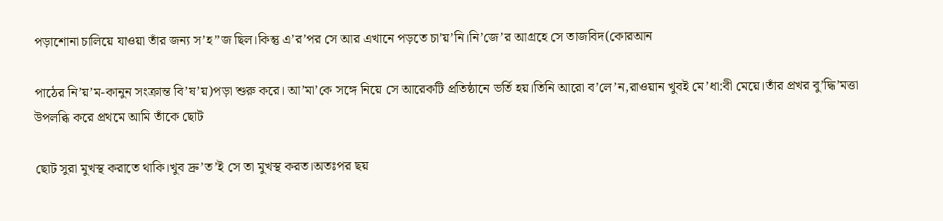পড়াশোনা চালিয়ে যাওয়া তাঁর জন্য স’হ”জ ছিল।কিন্তু এ’র’পর সে আর এখানে পড়তে চা’য়’নি।নি’জে’র আগ্রহে সে তাজবিদ(কোরআন

পাঠের নি’য়’ম-কানুন সংক্রান্ত বি’ষ’য়)পড়া শুরু করে। আ’মা’কে সঙ্গে নিয়ে সে আরেকটি প্রতিষ্ঠানে ভর্তি হয়।তিনি আরো ব’লে’ন,রাওয়ান খুবই মে’ধা:বী মেয়ে।তাঁর প্রখর বু’দ্ধি’মত্তা উপলব্ধি করে প্রথমে আমি তাঁকে ছোট

ছোট সুরা মুখস্থ করাতে থাকি।খুব দ্রু’ত’ই সে তা মুখস্থ করত।অতঃপর ছয়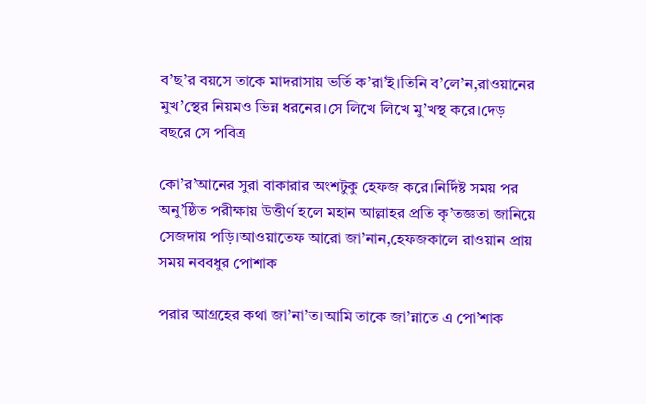ব’ছ’র বয়সে তাকে মাদরাসায় ভর্তি ক’রা’ই।তিনি ব’লে’ন,রাওয়ানের মুখ’স্থের নিয়মও ভিন্ন ধরনের।সে লিখে লিখে মু’খস্থ করে।দেড় বছরে সে পবিত্র

কো’র’আনের সুরা বাকারার অংশটুকু হেফজ করে।নির্দিষ্ট সময় পর অনু’ষ্ঠিত পরীক্ষায় উত্তীর্ণ হলে মহান আল্লাহর প্রতি কৃ’তজ্ঞতা জানিয়ে সেজদায় পড়ি।আওয়াতেফ আরো জা’নান,হেফজকালে রাওয়ান প্রায় সময় নববধুর পোশাক

পরার আগ্রহের কথা জা’না’ত।আমি তাকে জা’ন্নাতে এ পো’শাক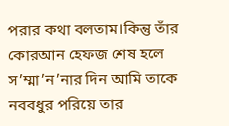পরার কথা বলতাম।কিন্তু তাঁর কোরআন হেফজ শেষ হলে স’ম্মা’ন’নার দিন আমি তাকে নববধুর পরিয়ে তার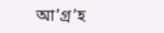আ’গ্র’হ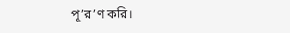পূ’র’ণ করি।